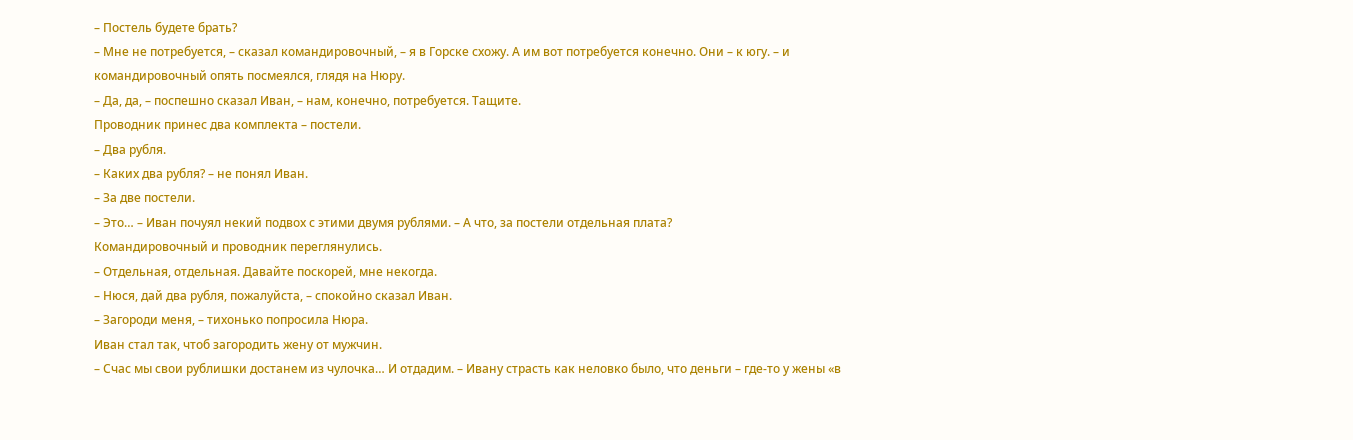– Постель будете брать?
– Мне не потребуется, – сказал командировочный, – я в Горске схожу. А им вот потребуется конечно. Они – к югу. – и командировочный опять посмеялся, глядя на Нюру.
– Да, да, – поспешно сказал Иван, – нам, конечно, потребуется. Тащите.
Проводник принес два комплекта – постели.
– Два рубля.
– Каких два рубля? – не понял Иван.
– За две постели.
– Это… – Иван почуял некий подвох с этими двумя рублями. – А что, за постели отдельная плата?
Командировочный и проводник переглянулись.
– Отдельная, отдельная. Давайте поскорей, мне некогда.
– Нюся, дай два рубля, пожалуйста, – спокойно сказал Иван.
– Загороди меня, – тихонько попросила Нюра.
Иван стал так, чтоб загородить жену от мужчин.
– Счас мы свои рублишки достанем из чулочка… И отдадим. – Ивану страсть как неловко было, что деньги – где-то у жены «в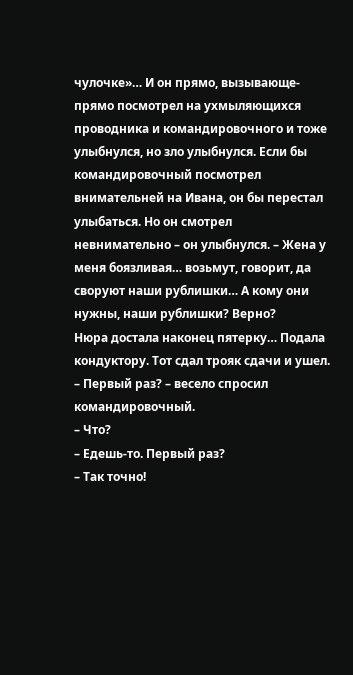чулочке»… И он прямо, вызывающе-прямо посмотрел на ухмыляющихся проводника и командировочного и тоже улыбнулся, но зло улыбнулся. Если бы командировочный посмотрел внимательней на Ивана, он бы перестал улыбаться. Но он смотрел невнимательно – он улыбнулся. – Жена у меня боязливая… возьмут, говорит, да своруют наши рублишки… А кому они нужны, наши рублишки? Верно?
Нюра достала наконец пятерку… Подала кондуктору. Тот сдал трояк сдачи и ушел.
– Первый раз? – весело спросил командировочный.
– Что?
– Едешь-то. Первый раз?
– Так точно!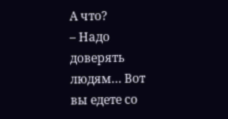А что?
– Надо доверять людям… Вот вы едете со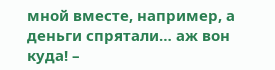мной вместе, например, а деньги спрятали… аж вон куда! –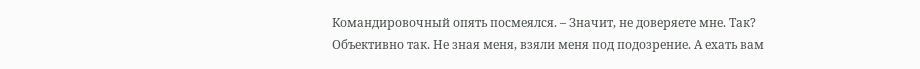Командировочный опять посмеялся. – Значит, не доверяете мне. Так? Объективно так. Не зная меня, взяли меня под подозрение. А ехать вам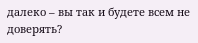далеко – вы так и будете всем не доверять?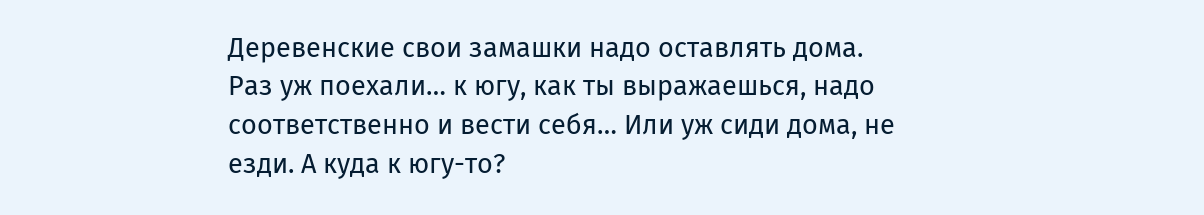Деревенские свои замашки надо оставлять дома. Раз уж поехали… к югу, как ты выражаешься, надо соответственно и вести себя… Или уж сиди дома, не езди. А куда к югу-то?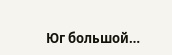Юг большой…